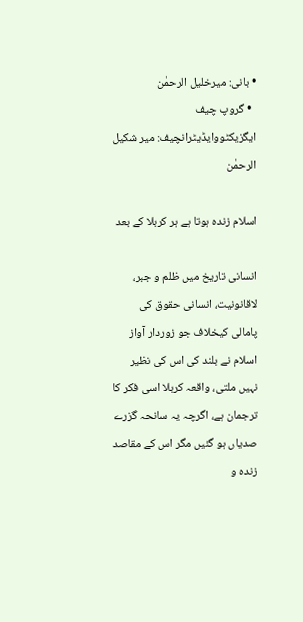• بانی: میرخلیل الرحمٰن
  • گروپ چیف ایگزیکٹووایڈیٹرانچیف: میر شکیل الرحمٰن

اسلام زندہ ہوتا ہے ہر کربلا کے بعد

انسانی تاریخ میں ظلم و جبر، لاقانونیت، انسانی حقوق کی پامالی کیخلاف جو زوردار آواز اسلام نے بلند کی اس کی نظیر نہیں ملتی، واقعہ کربلا اسی فکر کا ترجمان ہے، اگرچہ یہ سانحہ گزرے صدیاں ہو گئیں مگر اس کے مقاصد زندہ و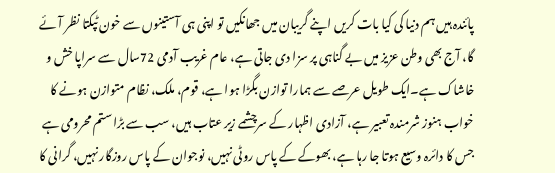پائندہ ہیں ہم دنیا کی کیا بات کریں اپنے گریبان میں جھانکیں تو اپنی ہی آستینوں سے خون ٹپکتا نظر آئے گا، آج بھی وطن عزیز میں بے گناہی پر سزا دی جاتی ہے، عام غریب آدمی 72سال سے سراپا خش و خاشاک ہے۔ایک طویل عرصے سے ہمارا توازن بگڑا ہوا ہے، قوم، ملک، نظام متوازن ہونے کا خواب ہنوز شرمندہ تعبیر ہے، آزادی اظہار کے سرچشمے زیر عتاب ہیں، سب سے بڑا ستم محرومی ہے جس کا دائرہ وسیع ہوتا جا رہا ہے، بھوکے کے پاس روٹی نہیں، نوجوان کے پاس روزگار نہیں، گرانی کا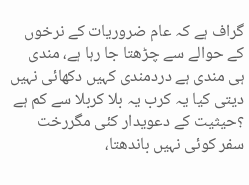گراف ہے کہ عام ضروریات کے نرخوں کے حوالے سے چڑھتا جا رہا ہے، مندی ہی مندی ہے دردمندی کہیں دکھائی نہیں دیتی کیا یہ کرب یہ بلا کربلا سے کم ہے ؟حیثیت کے دعویدار کئی مگررخت سفر کوئی نہیں باندھتا،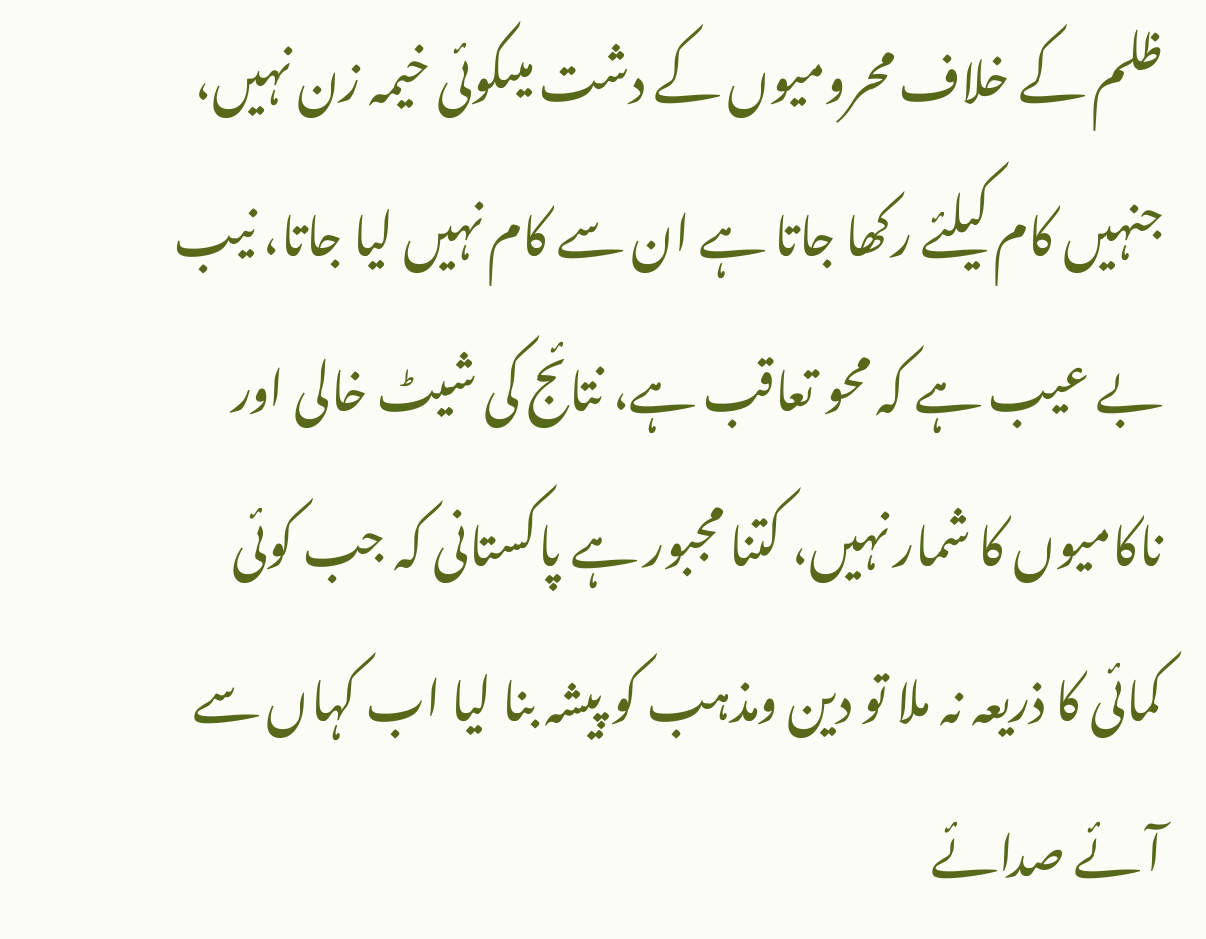ظلم کے خلاف محرومیوں کے دشت میںکوئی خیمہ زن نہیں، جنہیں کام کیلئے رکھا جاتا ہے ان سے کام نہیں لیا جاتا، نیب بے عیب ہے کہ محو تعاقب ہے، نتائج کی شیٹ خالی اور ناکامیوں کا شمار نہیں، کتنا مجبور ہے پاکستانی کہ جب کوئی کمائی کا ذریعہ نہ ملا تو دین ومذہب کو پیشہ بنا لیا اب کہاں سے آئے صدائے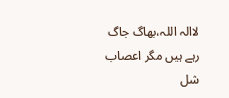لاالہ اللہ،بھاگ جاگ رہے ہیں مگر اعصاب شل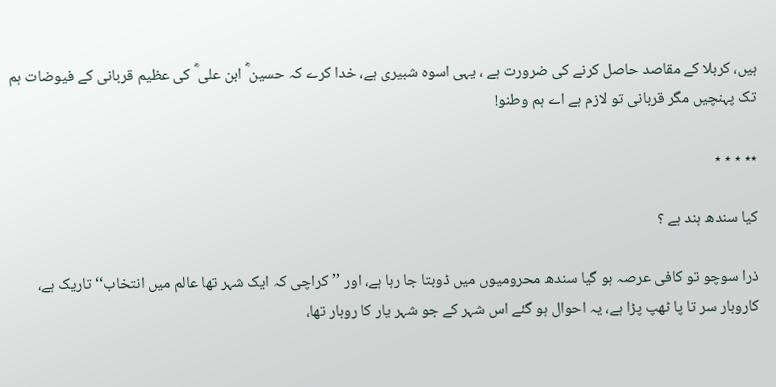ہیں، کربلا کے مقاصد حاصل کرنے کی ضرورت ہے ، یہی اسوہ شبیری ہے، خدا کرے کہ حسین ؓ ابن علی ؓ کی عظیم قربانی کے فیوضات ہم تک پہنچیں مگر قربانی تو لازم ہے اے ہم وطنو!

٭٭ ٭ ٭ ٭

کیا سندھ ہند ہے ؟

ذرا سوچو تو کافی عرصہ ہو گیا سندھ محرومیوں میں ڈوبتا جا رہا ہے، اور ’’کراچی کہ ایک شہر تھا عالم میں انتخاب‘‘ تاریک ہے، کاروبار سر تا پا ٹھپ پڑا ہے، یہ احوال ہو گئے اس شہر کے جو شہر یار کا روبار تھا،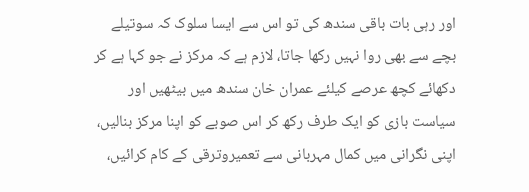اور رہی بات باقی سندھ کی تو اس سے ایسا سلوک کہ سوتیلے بچے سے بھی روا نہیں رکھا جاتا، لازم ہے کہ مرکز نے جو کہا ہے کر دکھائے کچھ عرصے کیلئے عمران خان سندھ میں بیٹھیں اور سیاست بازی کو ایک طرف رکھ کر اس صوبے کو اپنا مرکز بنالیں، اپنی نگرانی میں کمال مہربانی سے تعمیروترقی کے کام کرائیں،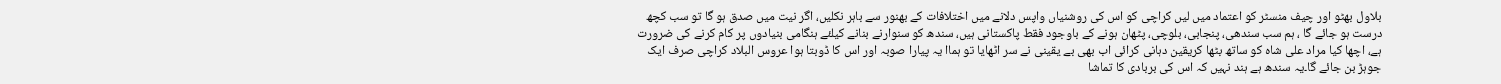بلاول بھٹو اور چیف منسٹر کو اعتماد میں لیں کراچی کو اس کی روشنیاں واپس دلانے میں اختلافات کے بھنور سے باہر نکلیں، اگر نیت میں صدق ہو گا تو سب کچھ درست ہو جائے گا ، ہم سب سندھی، پنجابی، بلوچی، پٹھان ہونے کے باوجود فقط پاکستانی ہیں، سندھ کو سنوارنے بنانے کیلئے ہنگامی بنیادوں پر کام کرنے کی ضرورت ہے، اچھا کیا مراد علی شاہ کو ساتھ بٹھا کریقین دہانی کرائی اب بھی بے یقینی نے سر اٹھایا تو ہماا یہ پیارا صوبہ اور اس کا ڈوبتا ہوا عروس البلاد کراچی صرف ایک جوہڑ بن جائے گا۔یہ سندھ ہے ہند نہیں کہ اس کی بربادی کا تماشا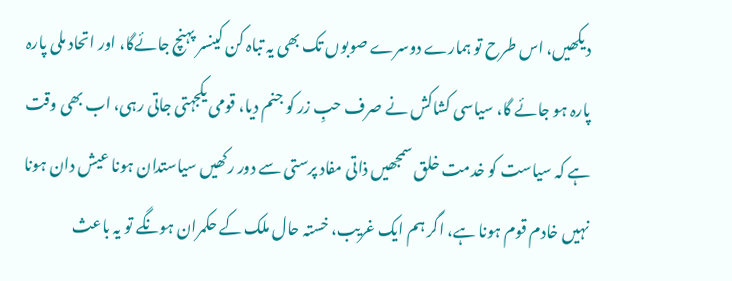دیکھیں، اس طرح تو ہمارے دوسرے صوبوں تک بھی یہ تباہ کن کینسر پہنچ جائےگا، اور اتحاد ملی پارہ پارہ ہو جائے گا، سیاسی کشاکش نے صرف حبِ زر کو جنم دیا، قومی یکجہتی جاتی رہی، اب بھی وقت ہے کہ سیاست کو خدمت خلق سمجھیں ذاتی مفاد پرستی سے دور رکھیں سیاستدان ہونا عیش دان ہونا نہیں خادم قوم ہونا ہے، اگر ہم ایک غریب، خستہ حال ملک کے حکمران ہونگے تو یہ باعث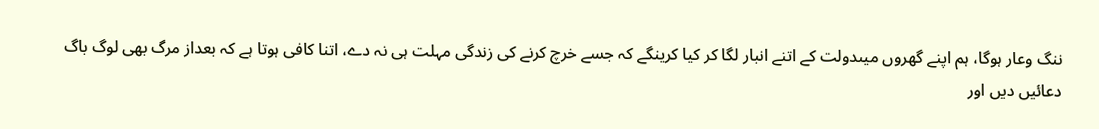ننگ وعار ہوگا، ہم اپنے گھروں میںدولت کے اتنے انبار لگا کر کیا کرینگے کہ جسے خرچ کرنے کی زندگی مہلت ہی نہ دے، اتنا کافی ہوتا ہے کہ بعداز مرگ بھی لوگ باگ دعائیں دیں اور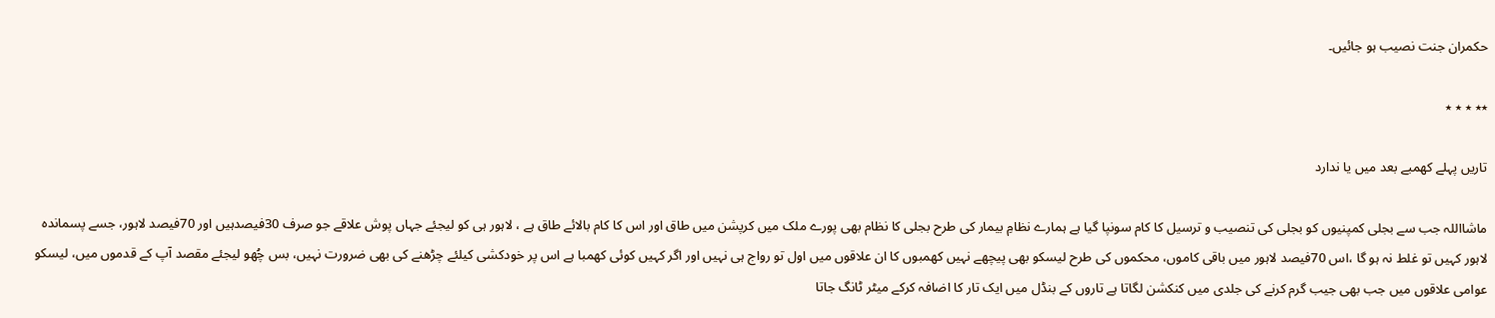حکمران جنت نصیب ہو جائیں۔

٭٭ ٭ ٭ ٭

تاریں پہلے کھمبے بعد میں یا ندارد

ماشااللہ جب سے بجلی کمپنیوں کو بجلی کی تنصیب و ترسیل کا کام سونپا گیا ہے ہمارے نظامِ بیمار کی طرح بجلی کا نظام بھی پورے ملک میں کرپشن میں طاق اور اس کا کام بالائے طاق ہے ، لاہور ہی کو لیجئے جہاں پوش علاقے جو صرف 30فیصدہیں اور 70فیصد لاہور، جسے پسماندہ لاہور کہیں تو غلط نہ ہو گا ،اس 70فیصد لاہور میں باقی کاموں، محکموں کی طرح لیسکو بھی پیچھے نہیں کھمبوں کا ان علاقوں میں اول تو رواج ہی نہیں اور اگر کہیں کوئی کھمبا ہے اس پر خودکشی کیلئے چڑھنے کی بھی ضرورت نہیں، بس چُھو لیجئے مقصد آپ کے قدموں میں، لیسکو عوامی علاقوں میں جب بھی جیب گرم کرنے کی جلدی میں کنکشن لگاتا ہے تاروں کے بنڈل میں ایک تار کا اضافہ کرکے میٹر ٹانگ جاتا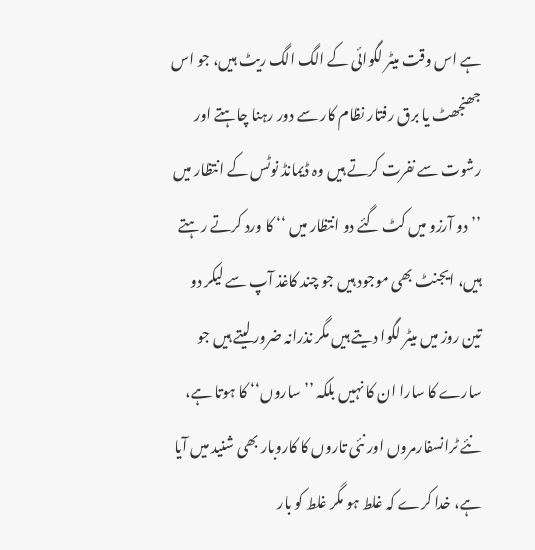ہے اس وقت میٹر لگوائی کے الگ الگ ریٹ ہیں، جو اس جھنجھٹ یا برق رفتار نظام کار سے دور رہنا چاہتے اور رشوت سے نفرت کرتے ہیں وہ ڈیمانڈ نوٹس کے انتظار میں ’’دو آرزو میں کٹ گئے دو انتظار میں ‘‘ کا ورد کرتے رہتے ہیں، ایجنٹ بھی موجود ہیں جو چند کاغذ آپ سے لیکر دو تین روز میں میٹر لگوا دیتے ہیں مگر نذرانہ ضرور لیتے ہیں جو سارے کا سارا ان کا نہیں بلکہ ’’ساروں‘‘ کا ہوتا ہے، نئے ٹرانسفارمروں اور نئی تاروں کا کاروبار بھی شنید میں آیا ہے، خدا کرے کہ غلط ہو مگر غلط کو بار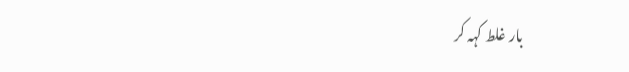بار غلط کہہ کر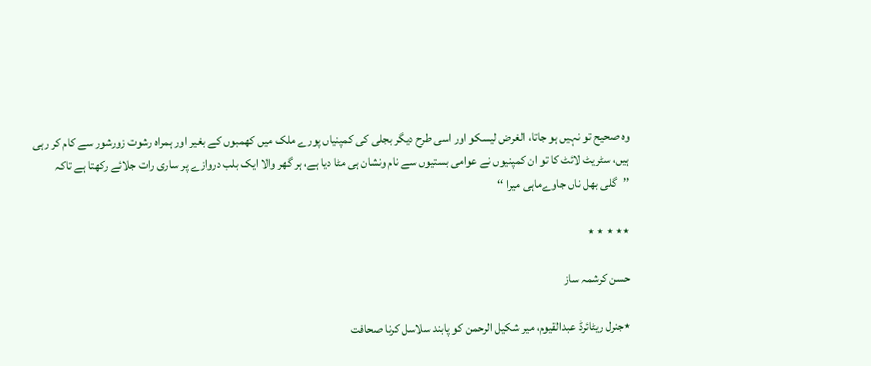وہ صحیح تو نہیں ہو جاتا، الغرض لیسکو اور اسی طرح دیگر بجلی کی کمپنیاں پورے ملک میں کھمبوں کے بغیر اور ہمراہ رشوت زورشور سے کام کر رہی ہیں، سٹریٹ لائٹ کا تو ان کمپنیوں نے عوامی بستیوں سے نام ونشان ہی مٹا دیا ہے، ہر گھر والا ایک بلب دروازے پر ساری رات جلائے رکھتا ہے تاکہ ’’گلی بھل ناں جاوےماہی میرا ‘‘

٭٭ ٭ ٭ ٭

حسن کرشمہ ساز

٭جنرل ریٹائرڈ عبدالقیوم، میر شکیل الرحمن کو پابند سلاسل کرنا صحافت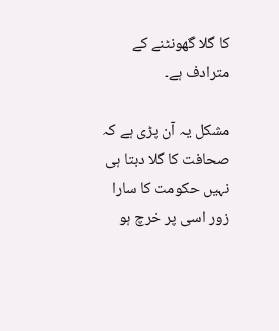کا گلا گھونٹنے کے مترادف ہے۔

مشکل یہ آن پڑی ہے کہ صحافت کا گلا دبتا ہی نہیں حکومت کا سارا زور اسی پر خرچ ہو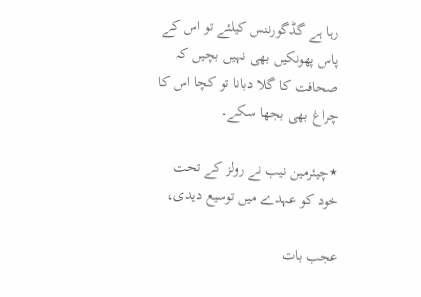رہا ہے گڈگورننس کیلئے تو اس کے پاس پھونکیں بھی نہیں بچیں کہ صحافت کا گلا دبانا تو کچا اس کا چراغ بھی بجھا سکے۔

٭چیئرمین نیب نے رولز کے تحت خود کو عہدے میں توسیع دیدی،

عجب بات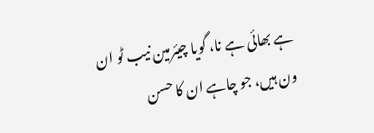ہے بھائی ہے نا، گویا چیئرمین نیب ٹو ان ون ہیں، جو چاہے ان کا حسن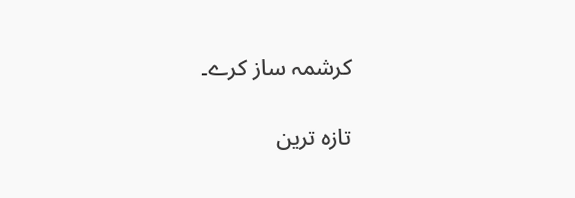کرشمہ ساز کرے۔

تازہ ترین